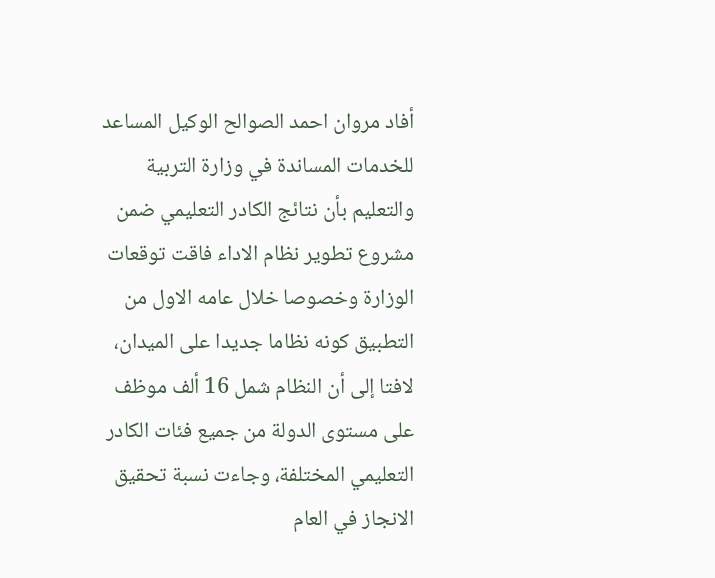أفاد مروان احمد الصوالح الوكيل المساعد للخدمات المساندة في وزارة التربية والتعليم بأن نتائج الكادر التعليمي ضمن مشروع تطوير نظام الاداء فاقت توقعات الوزارة وخصوصا خلال عامه الاول من التطبيق كونه نظاما جديدا على الميدان، لافتا إلى أن النظام شمل 16 ألف موظف على مستوى الدولة من جميع فئات الكادر التعليمي المختلفة، وجاءت نسبة تحقيق الانجاز في العام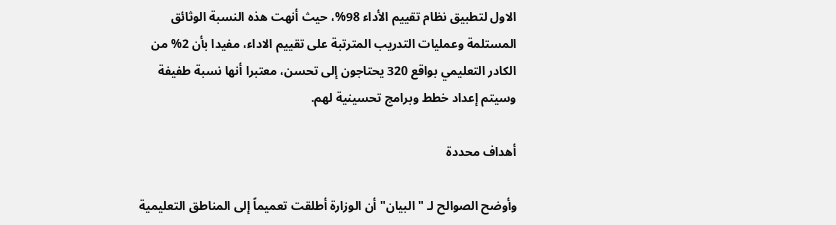الاول لتطبيق نظام تقييم الأداء 98%، حيث أنهت هذه النسبة الوثائق المستلمة وعمليات التدريب المترتبة على تقييم الاداء، مفيدا بأن 2% من الكادر التعليمي بواقع 320 يحتاجون إلى تحسن، معتبرا أنها نسبة طفيفة وسيتم إعداد خطط وبرامج تحسينية لهم.

أهداف محددة

وأوضح الصوالح لـ "البيان" أن الوزارة أطلقت تعميماً إلى المناطق التعليمية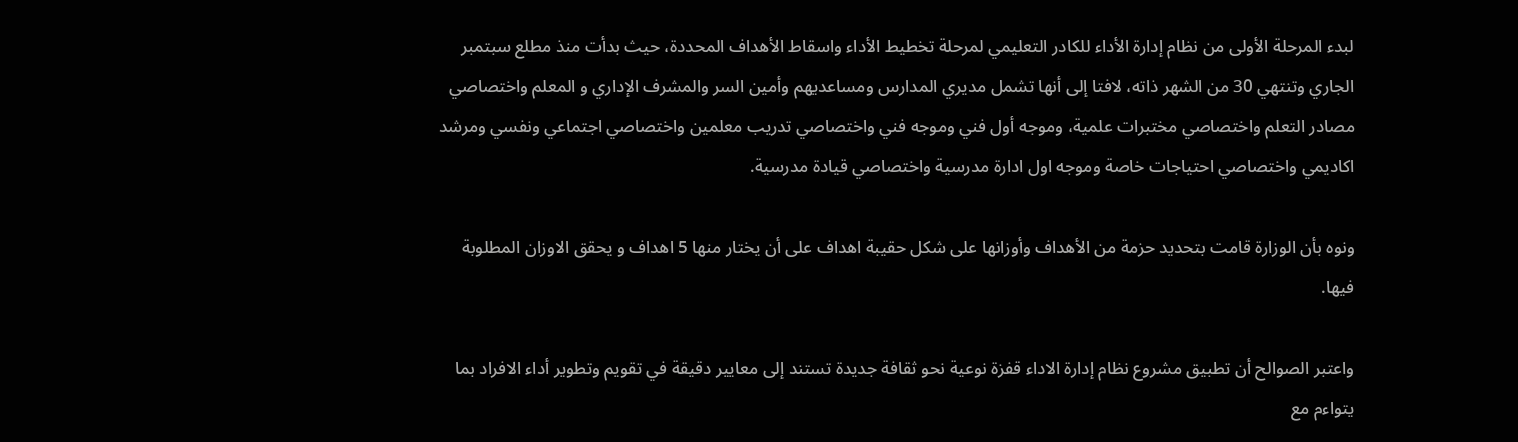لبدء المرحلة الأولى من نظام إدارة الأداء للكادر التعليمي لمرحلة تخطيط الأداء واسقاط الأهداف المحددة، حيث بدأت منذ مطلع سبتمبر الجاري وتنتهي 30 من الشهر ذاته، لافتا إلى أنها تشمل مديري المدارس ومساعديهم وأمين السر والمشرف الإداري و المعلم واختصاصي مصادر التعلم واختصاصي مختبرات علمية، وموجه أول فني وموجه فني واختصاصي تدريب معلمين واختصاصي اجتماعي ونفسي ومرشد اكاديمي واختصاصي احتياجات خاصة وموجه اول ادارة مدرسية واختصاصي قيادة مدرسية.

ونوه بأن الوزارة قامت بتحديد حزمة من الأهداف وأوزانها على شكل حقيبة اهداف على أن يختار منها 5 اهداف و يحقق الاوزان المطلوبة فيها.

واعتبر الصوالح أن تطبيق مشروع نظام إدارة الاداء قفزة نوعية نحو ثقافة جديدة تستند إلى معايير دقيقة في تقويم وتطوير أداء الافراد بما يتواءم مع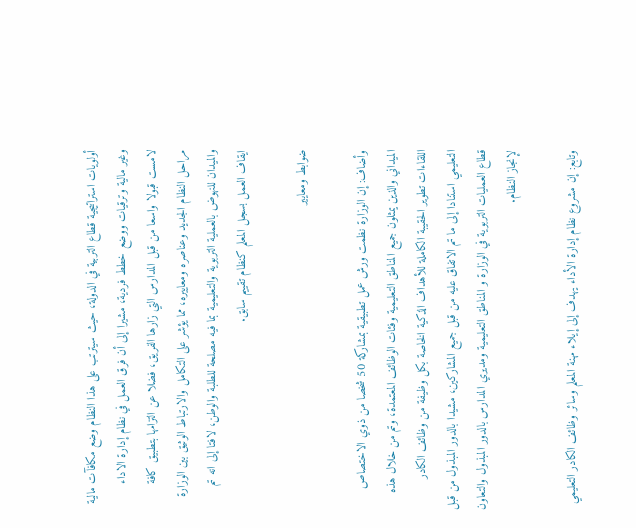أولويات استراتيجية قطاع التربية في الدولة، حيث سيترتب على هذا النظام وضع مكافآت مالية وغير مالية وترقيات ووضع خطط فردية، مشيرا إلى أن فرق العمل في نظام إدارة الاداء لامست قبولا واسعا من قبل المدارس التي زارها الفريق، فضلا عن التزامها بتطبيق كافة مراحل النظام الجديد وعناصره ومعاييره، مما يؤشر على التكامل والارتباط الوثيق بين الوزارة والميدان للنهوض بالعملية التربوية والتعليمية بما فيه مصلحة للطلبة والوطن، لافتا إلى انه تم ايقاف العمل بسجل المعلم كنظام تقييم سابق.

ضوابط ومعايير

وأضاف: إن الوزارة نظمت ورش عمل تطبيقية بمشاركة 50 شخصا من ذوي الاختصاص الميداني والذين يمثلون جميع المناطق التعليمية وفئات الوظائف المعتمدة، وتم من خلال هذه اللقاءات تطوير الحقيبة الكاملة للأهداف الذكية الخاصة بكل وظيفة من وظائف الكادر التعليمي استنادا إلى ما تم الاتفاق عليه من قبل جميع المشاركين، مشيدا بالدور المبذول من قبل قطاع العمليات التربوية في الوزارة و المناطق التعليمية ومديري المدارس بالدور المبذول والتعاون لإنجاز النظام.

وتابع: إن مشروع نظام إدارة الأداء يهدف إلى إيلاء مهنة المعلم وسائر وظائف الكادر التعليمي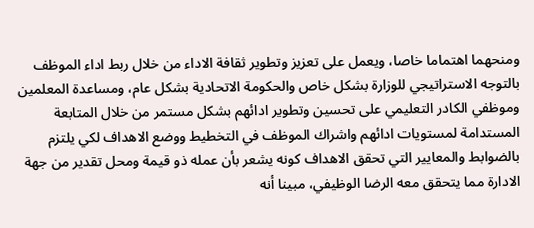ومنحهما اهتماما خاصا، ويعمل على تعزيز وتطوير ثقافة الاداء من خلال ربط اداء الموظف بالتوجه الاستراتيجي للوزارة بشكل خاص والحكومة الاتحادية بشكل عام، ومساعدة المعلمين وموظفي الكادر التعليمي على تحسين وتطوير ادائهم بشكل مستمر من خلال المتابعة المستدامة لمستويات ادائهم واشراك الموظف في التخطيط ووضع الاهداف لكي يلتزم بالضوابط والمعايير التي تحقق الاهداف كونه يشعر بأن عمله ذو قيمة ومحل تقدير من جهة الادارة مما يتحقق معه الرضا الوظيفي، مبينا أنه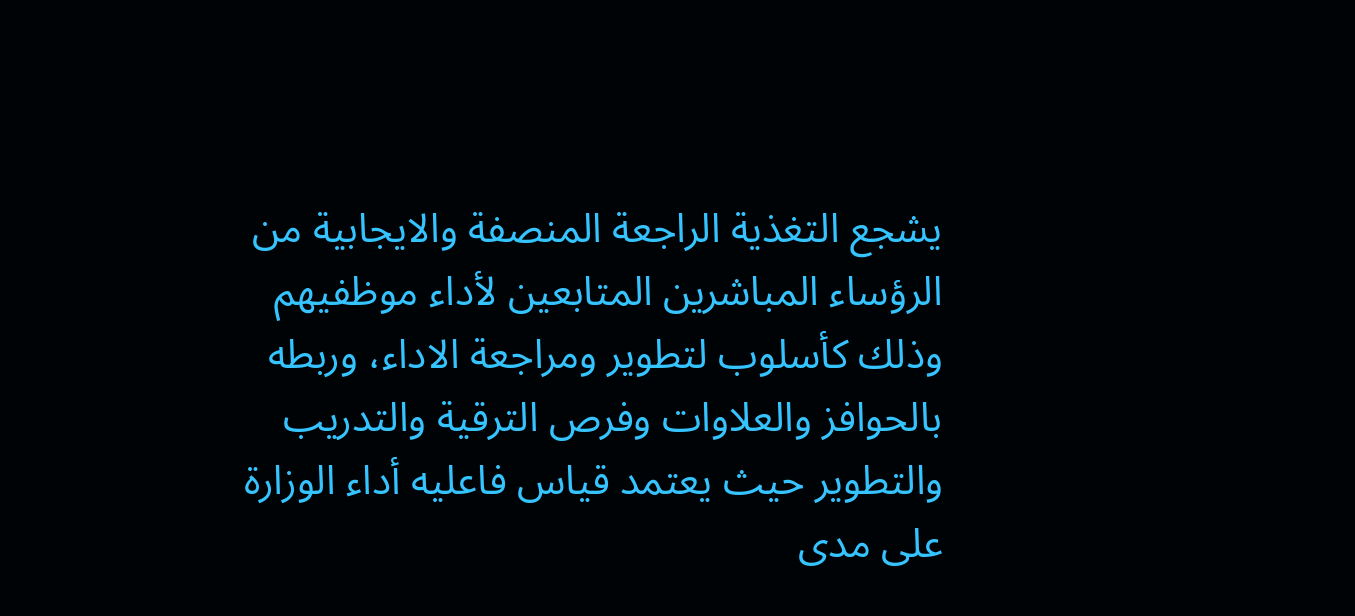يشجع التغذية الراجعة المنصفة والايجابية من الرؤساء المباشرين المتابعين لأداء موظفيهم وذلك كأسلوب لتطوير ومراجعة الاداء، وربطه بالحوافز والعلاوات وفرص الترقية والتدريب والتطوير حيث يعتمد قياس فاعليه أداء الوزارة على مدى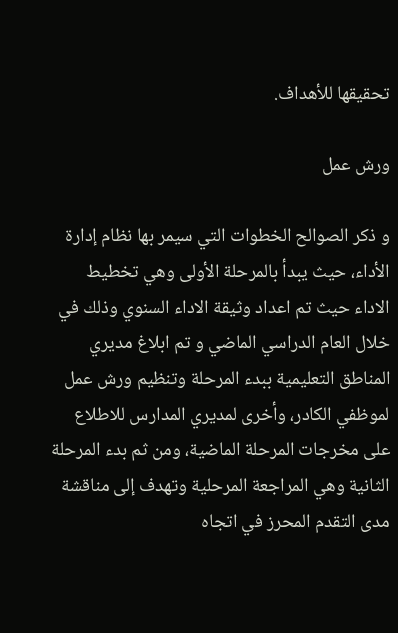تحقيقها للأهداف.

ورش عمل

و ذكر الصوالح الخطوات التي سيمر بها نظام إدارة الأداء، حيث يبدأ بالمرحلة الأولى وهي تخطيط الاداء حيث تم اعداد وثيقة الاداء السنوي وذلك في خلال العام الدراسي الماضي و تم ابلاغ مديري المناطق التعليمية ببدء المرحلة وتنظيم ورش عمل لموظفي الكادر، وأخرى لمديري المدارس للاطلاع على مخرجات المرحلة الماضية، ومن ثم بدء المرحلة الثانية وهي المراجعة المرحلية وتهدف إلى مناقشة مدى التقدم المحرز في اتجاه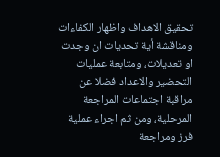تحقيق الاهداف واظهار الكفاءات ومناقشة أية تحديات ان وجدت او تعديلات، ومتابعة عمليات التحضير والاعداد فضلا عن مراقبة اجتماعات المراجعة المرحلية، ومن ثم اجراء عملية فرز ومراجعة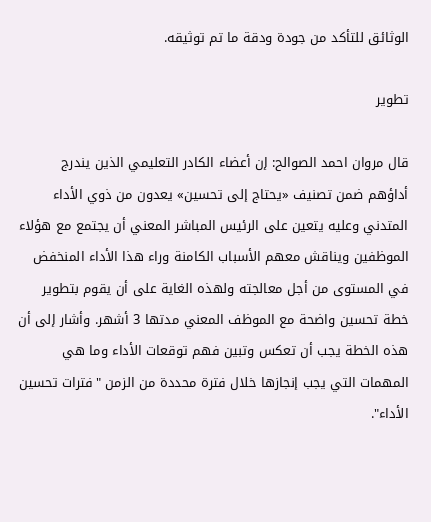الوثائق للتأكد من جودة ودقة ما تم توثيقه.

تطوير

قال مروان احمد الصوالح: إن أعضاء الكادر التعليمي الذين يندرج أداؤهم ضمن تصنيف «يحتاج إلى تحسين» يعدون من ذوي الأداء المتدني وعليه يتعين على الرئيس المباشر المعني أن يجتمع مع هؤلاء الموظفين ويناقش معهم الأسباب الكامنة وراء هذا الأداء المنخفض في المستوى من أجل معالجته ولهذه الغاية على أن يقوم بتطوير خطة تحسين واضحة مع الموظف المعني مدتها 3 أشهر. وأشار إلى أن هذه الخطة يجب أن تعكس وتبين فهم توقعات الأداء وما هي المهمات التي يجب إنجازها خلال فترة محددة من الزمن "فترات تحسين الأداء".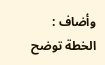وأضاف : الخطة توضح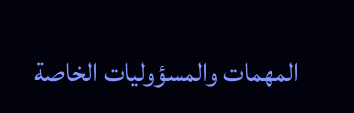المهمات والمسؤوليات الخاصة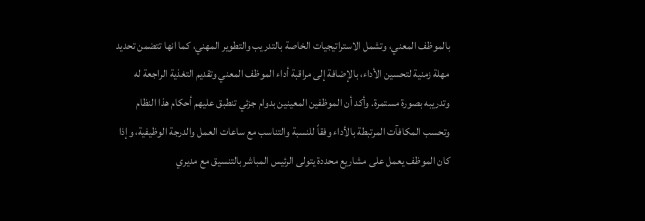بالموظف المعني، وتشمل الاستراتيجيات الخاصة بالتدريب والتطوير المهني، كما انها تتضمن تحديد مهلة زمنية لتحسين الأداء، بالإضافة إلى مراقبة أداء الموظف المعني وتقديم التغذية الراجعة له وتدريبه بصورة مستمرة. وأكد أن الموظفين المعينين بدوام جزئي تنطبق عليهم أحكام هذا النظام وتحسب المكافآت المرتبطة بالأداء وفقاً للنسبة والتناسب مع ساعات العمل والدرجة الوظيفية، وإذا كان الموظف يعمل على مشاريع محددة يتولى الرئيس المباشر بالتنسيق مع مديري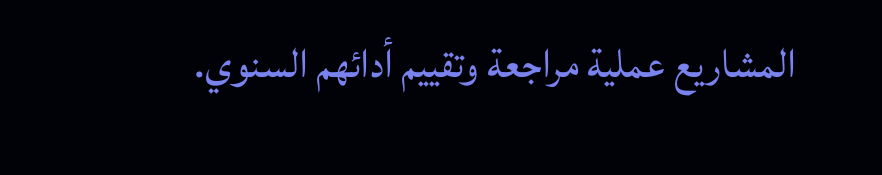المشاريع عملية مراجعة وتقييم أدائهم السنوي.